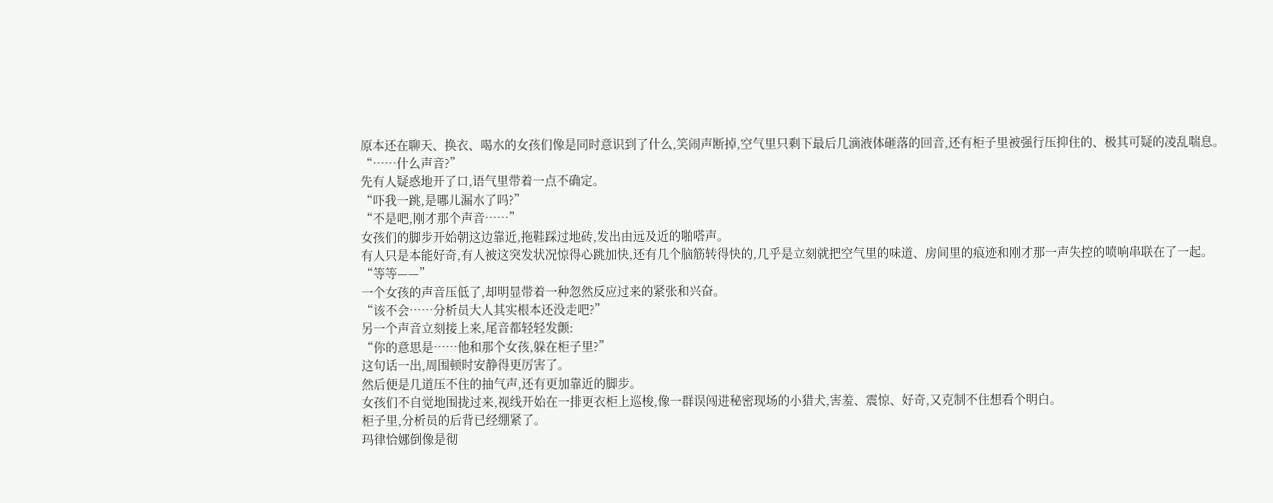原本还在聊天、换衣、喝水的女孩们像是同时意识到了什么,笑闹声断掉,空气里只剩下最后几滴液体砸落的回音,还有柜子里被强行压抑住的、极其可疑的凌乱喘息。
“……什么声音?”
先有人疑惑地开了口,语气里带着一点不确定。
“吓我一跳,是哪儿漏水了吗?”
“不是吧,刚才那个声音……”
女孩们的脚步开始朝这边靠近,拖鞋踩过地砖,发出由远及近的啪嗒声。
有人只是本能好奇,有人被这突发状况惊得心跳加快,还有几个脑筋转得快的,几乎是立刻就把空气里的味道、房间里的痕迹和刚才那一声失控的喷响串联在了一起。
“等等——”
一个女孩的声音压低了,却明显带着一种忽然反应过来的紧张和兴奋。
“该不会……分析员大人其实根本还没走吧?”
另一个声音立刻接上来,尾音都轻轻发颤:
“你的意思是……他和那个女孩,躲在柜子里?”
这句话一出,周围顿时安静得更厉害了。
然后便是几道压不住的抽气声,还有更加靠近的脚步。
女孩们不自觉地围拢过来,视线开始在一排更衣柜上巡梭,像一群误闯进秘密现场的小猎犬,害羞、震惊、好奇,又克制不住想看个明白。
柜子里,分析员的后背已经绷紧了。
玛律恰娜倒像是彻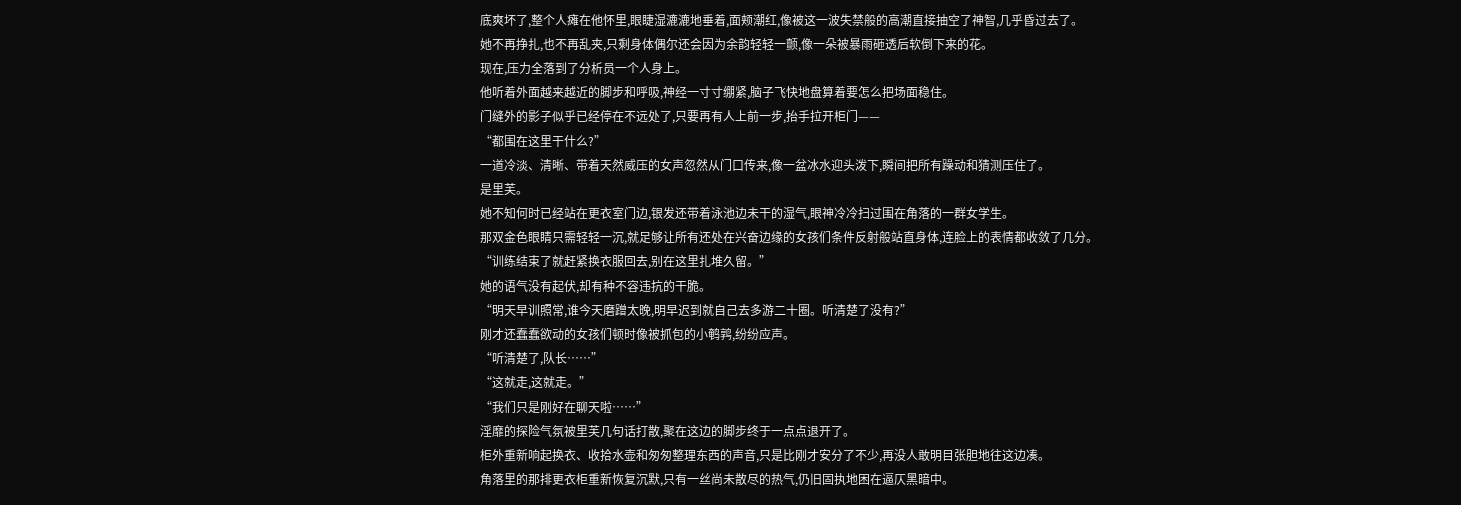底爽坏了,整个人瘫在他怀里,眼睫湿漉漉地垂着,面颊潮红,像被这一波失禁般的高潮直接抽空了神智,几乎昏过去了。
她不再挣扎,也不再乱夹,只剩身体偶尔还会因为余韵轻轻一颤,像一朵被暴雨砸透后软倒下来的花。
现在,压力全落到了分析员一个人身上。
他听着外面越来越近的脚步和呼吸,神经一寸寸绷紧,脑子飞快地盘算着要怎么把场面稳住。
门缝外的影子似乎已经停在不远处了,只要再有人上前一步,抬手拉开柜门——
“都围在这里干什么?”
一道冷淡、清晰、带着天然威压的女声忽然从门口传来,像一盆冰水迎头泼下,瞬间把所有躁动和猜测压住了。
是里芙。
她不知何时已经站在更衣室门边,银发还带着泳池边未干的湿气,眼神冷冷扫过围在角落的一群女学生。
那双金色眼睛只需轻轻一沉,就足够让所有还处在兴奋边缘的女孩们条件反射般站直身体,连脸上的表情都收敛了几分。
“训练结束了就赶紧换衣服回去,别在这里扎堆久留。”
她的语气没有起伏,却有种不容违抗的干脆。
“明天早训照常,谁今天磨蹭太晚,明早迟到就自己去多游二十圈。听清楚了没有?”
刚才还蠢蠢欲动的女孩们顿时像被抓包的小鹌鹑,纷纷应声。
“听清楚了,队长……”
“这就走,这就走。”
“我们只是刚好在聊天啦……”
淫靡的探险气氛被里芙几句话打散,聚在这边的脚步终于一点点退开了。
柜外重新响起换衣、收拾水壶和匆匆整理东西的声音,只是比刚才安分了不少,再没人敢明目张胆地往这边凑。
角落里的那排更衣柜重新恢复沉默,只有一丝尚未散尽的热气,仍旧固执地困在逼仄黑暗中。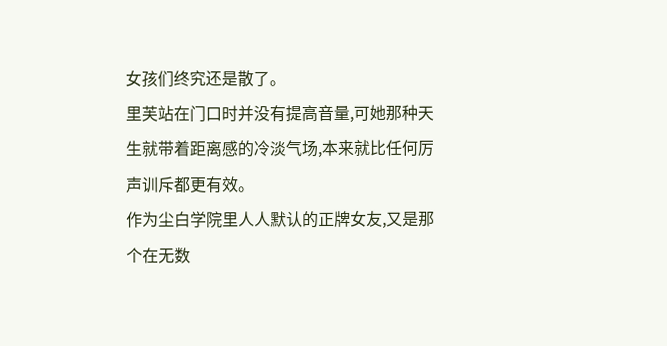女孩们终究还是散了。
里芙站在门口时并没有提高音量,可她那种天生就带着距离感的冷淡气场,本来就比任何厉声训斥都更有效。
作为尘白学院里人人默认的正牌女友,又是那个在无数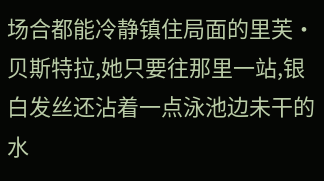场合都能冷静镇住局面的里芙·贝斯特拉,她只要往那里一站,银白发丝还沾着一点泳池边未干的水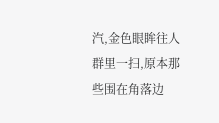汽,金色眼眸往人群里一扫,原本那些围在角落边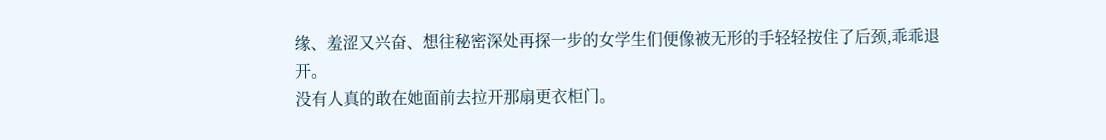缘、羞涩又兴奋、想往秘密深处再探一步的女学生们便像被无形的手轻轻按住了后颈,乖乖退开。
没有人真的敢在她面前去拉开那扇更衣柜门。